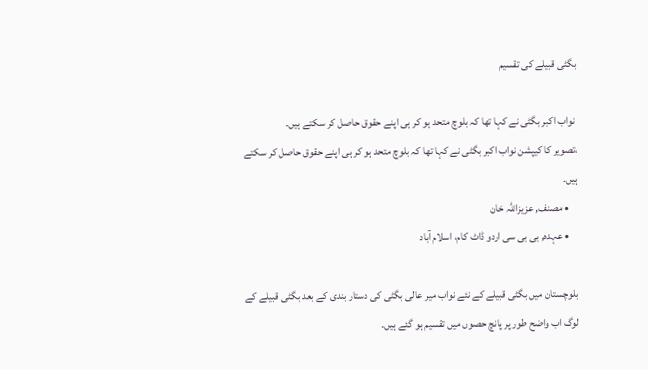بگٹی قبیلے کی تقسیم

 نواب اکبر بگٹی نے کہا تھا کہ بلوچ متحد ہو کر ہی اپنے حقوق حاصل کر سکتے ہیں۔
،تصویر کا کیپشن نواب اکبر بگٹی نے کہا تھا کہ بلوچ متحد ہو کر ہی اپنے حقوق حاصل کر سکتے ہیں۔
    • مصنف, عزیزاللہ خان
    • عہدہ, بی بی سی اردو ڈاٹ کام، اسلام آباد

بلوچستان میں بگٹی قبیلے کے نئے نواب میر عالی بگٹی کی دستار بندی کے بعد بگٹی قبیلے کے لوگ اب واضح طور پر پانچ حصوں میں تقسیم ہو گئے ہیں۔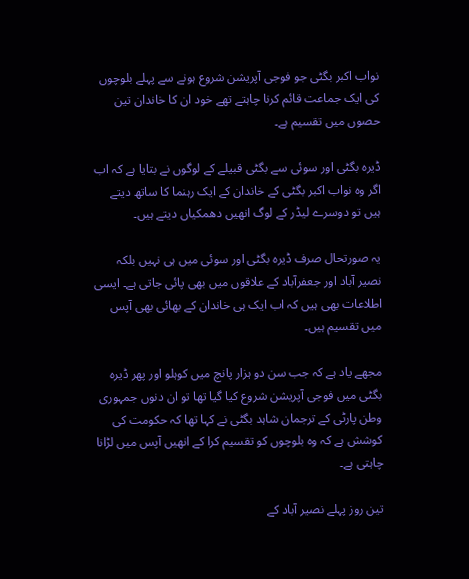نواب اکبر بگٹی جو فوجی آپریشن شروع ہونے سے پہلے بلوچوں کی ایک جماعت قائم کرنا چاہتے تھے خود ان کا خاندان تین حصوں میں تقسیم ہے۔

ڈیرہ بگٹی اور سوئی سے بگٹی قبیلے کے لوگوں نے بتایا ہے کہ اب اگر وہ نواب اکبر بگٹی کے خاندان کے ایک رہنما کا ساتھ دیتے ہیں تو دوسرے لیڈر کے لوگ انھیں دھمکیاں دیتے ہیں۔

یہ صورتحال صرف ڈیرہ بگٹی اور سوئی میں ہی نہیں بلکہ نصیر آباد اور جعفرآباد کے علاقوں میں بھی پائی جاتی ہے۔ ایسی اطلاعات بھی ہیں کہ اب ایک ہی خاندان کے بھائی بھی آپس میں تقسیم ہیں۔

مجھے یاد ہے کہ جب سن دو ہزار پانچ میں کوہلو اور پھر ڈیرہ بگٹی میں فوجی آپریشن شروع کیا گیا تھا تو ان دنوں جمہوری وطن پارٹی کے ترجمان شاہد بگٹی نے کہا تھا کہ حکومت کی کوشش ہے کہ وہ بلوچوں کو تقسیم کرا کے انھیں آپس میں لڑانا چاہتی ہے۔

تین روز پہلے نصیر آباد کے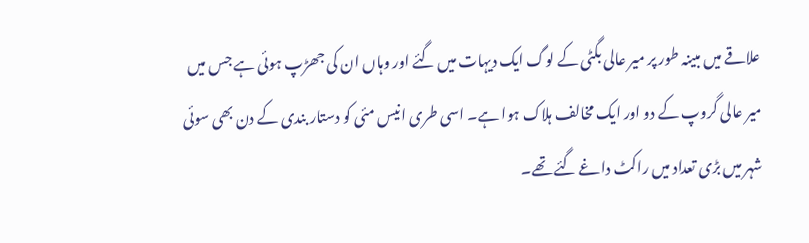علاقے میں مبینہ طور پر میر عالی بگٹی کے لوگ ایک دیہات میں گئے اور وہاں ان کی جھڑپ ہوئی ہے جس میں میر عالی گروپ کے دو اور ایک مخالف ہلاک ہوا ہے۔ اسی طری انیس مئی کو دستار بندی کے دن بھی سوئی شہر میں بڑی تعداد میں راکٹ داغے گئے تھے۔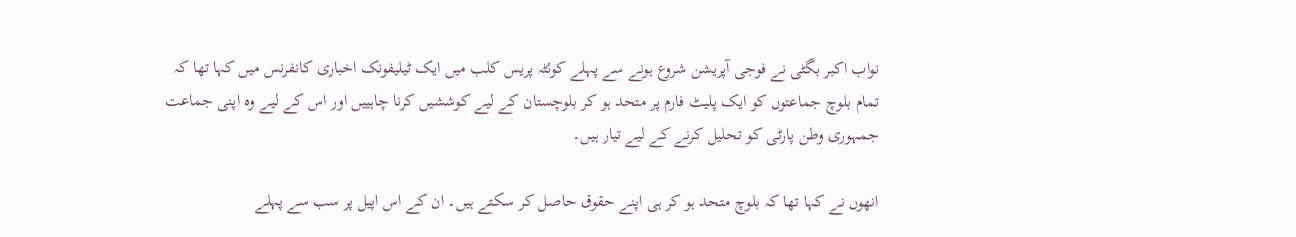نواب اکبر بگٹی نے فوجی آپریشن شروع ہونے سے پہلے کوئٹہ پریس کلب میں ایک ٹیلیفونک اخباری کانفرنس میں کہا تھا کہ تمام بلوچ جماعتوں کو ایک پلیٹ فارم پر متحد ہو کر بلوچستان کے لیے کوششیں کرنا چاہییں اور اس کے لیے وہ اپنی جماعت جمہوری وطن پارٹی کو تحلیل کرنے کے لیے تیار ہیں۔

انھوں نے کہا تھا کہ بلوچ متحد ہو کر ہی اپنے حقوق حاصل کر سکتے ہیں۔ ان کے اس اپیل پر سب سے پہلے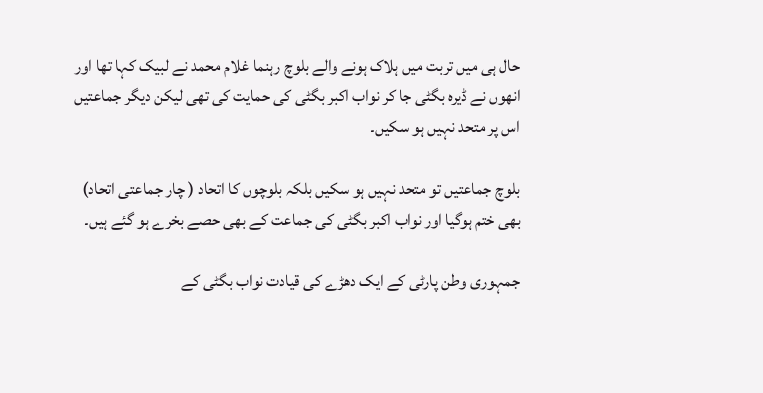حال ہی میں تربت میں ہلاک ہونے والے بلوچ رہنما غلام محمد نے لبیک کہا تھا اور انھوں نے ڈیرہ بگٹی جا کر نواب اکبر بگٹی کی حمایت کی تھی لیکن دیگر جماعتیں اس پر متحد نہیں ہو سکیں۔

بلوچ جماعتیں تو متحد نہیں ہو سکیں بلکہ بلوچوں کا اتحاد ( چار جماعتی اتحاد) بھی ختم ہوگیا اور نواب اکبر بگٹی کی جماعت کے بھی حصے بخرے ہو گئے ہیں۔

جمہوری وطن پارٹی کے ایک دھڑے کی قیادت نواب بگٹی کے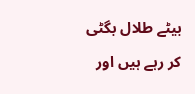بیٹے طلال بگٹی کر رہے ہیں اور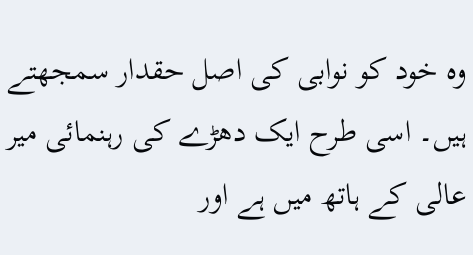وہ خود کو نوابی کی اصل حقدار سمجھتے ہیں۔ اسی طرح ایک دھڑے کی رہنمائی میر عالی کے ہاتھ میں ہے اور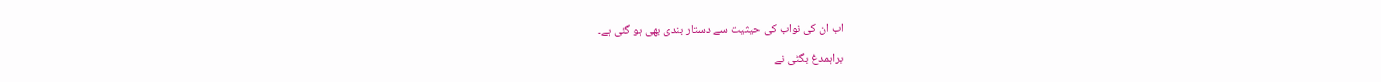اب ان کی نواب کی حیثیت سے دستار بندی بھی ہو گئی ہے۔

براہمدغ بگٹی نے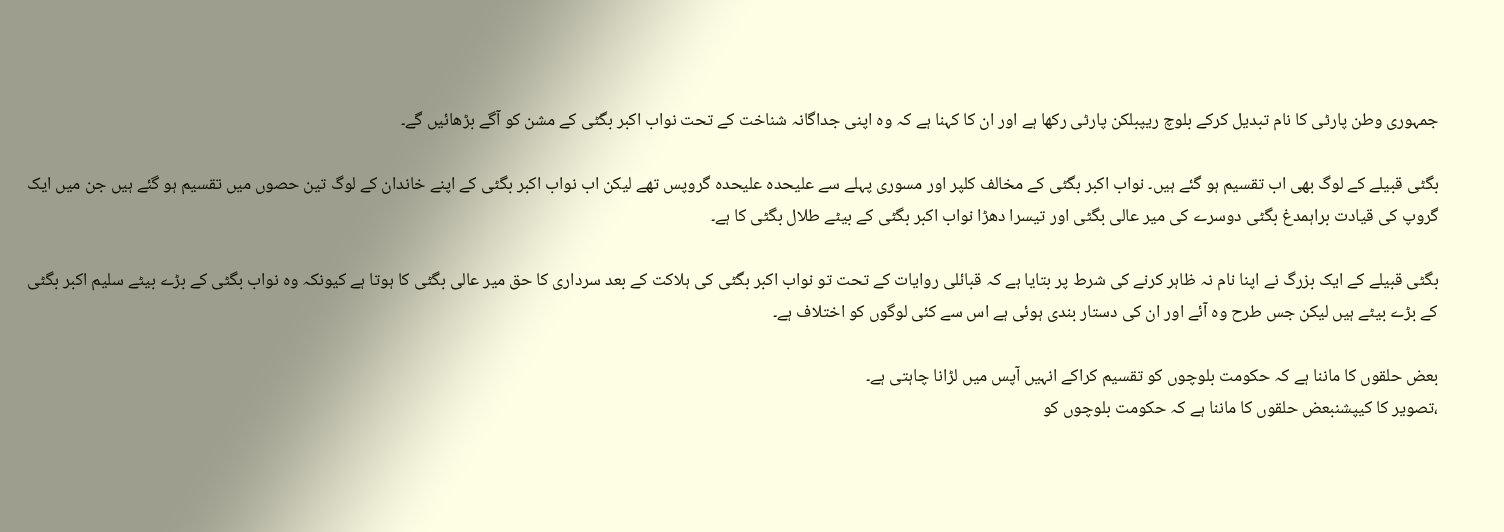جمہوری وطن پارٹی کا نام تبدیل کرکے بلوچ ریپبلکن پارٹی رکھا ہے اور ان کا کہنا ہے کہ وہ اپنی جداگانہ شناخت کے تحت نواب اکبر بگٹی کے مشن کو آگے بڑھائیں گے۔

بگٹی قبیلے کے لوگ بھی اب تقسیم ہو گئے ہیں۔ نواب اکبر بگٹی کے مخالف کلپر اور مسوری پہلے سے علیحدہ علیحدہ گروپس تھے لیکن اب نواب اکبر بگٹی کے اپنے خاندان کے لوگ تین حصوں میں تقسیم ہو گئے ہیں جن میں ایک گروپ کی قیادت براہمدغ بگٹی دوسرے کی میر عالی بگٹی اور تیسرا دھڑا نواب اکبر بگٹی کے بیٹے طلال بگٹی کا ہے۔

بگٹی قبیلے کے ایک بزرگ نے اپنا نام نہ ظاہر کرنے کی شرط پر بتایا ہے کہ قبائلی روایات کے تحت تو نواب اکبر بگٹی کی ہلاکت کے بعد سرداری کا حق میر عالی بگٹی کا ہوتا ہے کیونکہ وہ نواب بگٹی کے بڑے بیٹے سلیم اکبر بگٹی کے بڑے بیٹے ہیں لیکن جس طرح وہ آئے اور ان کی دستار بندی ہوئی ہے اس سے کئی لوگوں کو اختلاف ہے۔

بعض حلقوں کا ماننا ہے کہ حکومت بلوچوں کو تقسیم کراکے انہیں آپس میں لڑانا چاہتی ہے۔
،تصویر کا کیپشنبعض حلقوں کا ماننا ہے کہ حکومت بلوچوں کو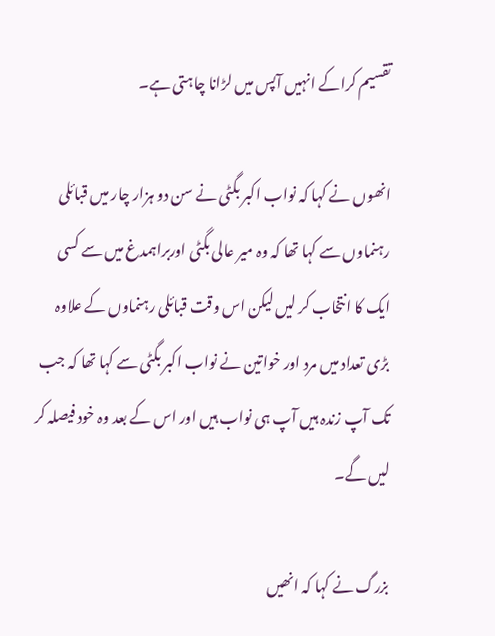تقسیم کراکے انہیں آپس میں لڑانا چاہتی ہے۔

انھوں نے کہا کہ نواب اکبر بگٹی نے سن دو ہزار چار میں قبائلی رہنماوں سے کہا تھا کہ وہ میر عالی بگٹی اوربراہمدغ میں سے کسی ایک کا انتخاب کر لیں لیکن اس وقت قبائلی رہنماوں کے علاوہ بڑی تعداد میں مرد اور خواتین نے نواب اکبر بگٹی سے کہا تھا کہ جب تک آپ زندہ ہیں آپ ہی نواب ہیں اور اس کے بعد وہ خود فیصلہ کر لیں گے۔

بزرگ نے کہا کہ انھیں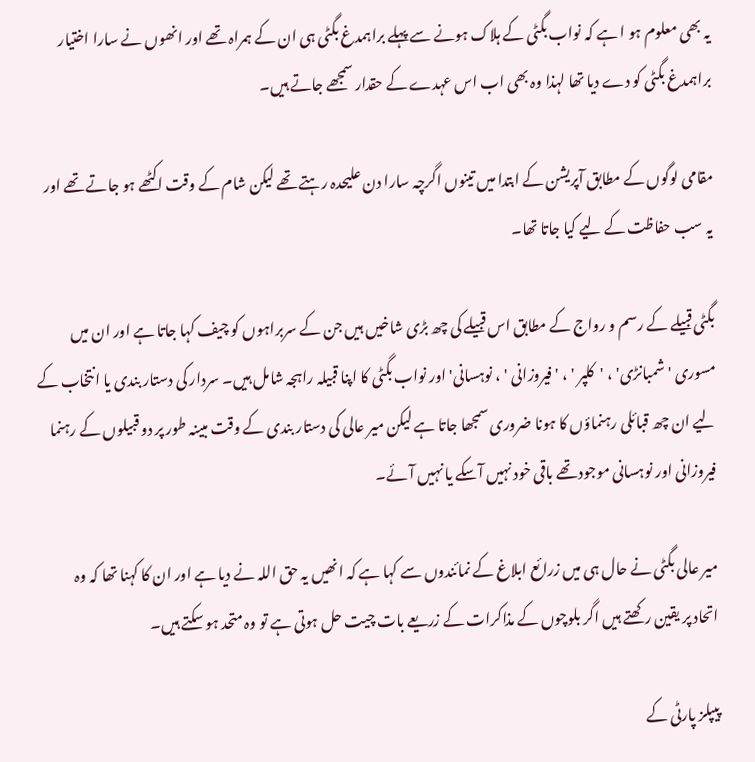یہ بھی معلوم ہو ا ہے کہ نواب بگٹی کے ہلاک ہونے سے پہلے براہمدغ بگٹی ہی ان کے ہمراہ تھے اور انھوں نے سارا اختیار براہمدغ بگٹی کو دے دیا تھا لہذا وہ بھی اب اس عہدے کے حقدار سمجھے جاتے ہیں۔

مقامی لوگوں کے مطابق آپریشن کے ابتدا میں تینوں اگرچہ سارا دن علیحدہ رہتے تھے لیکن شام کے وقت اکٹھے ہو جاتے تھے اور یہ سب حفاظت کے لیے کیا جاتا تھا۔

بگٹی قبیلے کے رسم و رواج کے مطابق اس قبیلے کی چھ بڑی شاخیں ہیں جن کے سربراہوں کو چیف کہا جاتا ہے اور ان میں مسوری ' شمبانڑی' ، 'کلپر ' ، 'فیروزانی ' ، نوہسانی' اور نواب بگٹی کا اپنا قبیلہ راہجہ شامل ہیں۔ سردار کی دستار بندی یا انتخاب کے لیے ان چھ قبائلی رہنماؤں کا ہونا ضروری سمجھا جاتا ہے لیکن میر عالی کی دستار بندی کے وقت مبینہ طور پر دو قبیلوں کے رہنما فیروزانی اور نوہسانی موجود تھے باقی خود نہیں آسکے یا نہیں آئے۔

میر عالی بگٹی نے حال ہی میں زرائع ابلاغ کے نمائندوں سے کہا ہے کہ انھیں یہ حق اللہ نے دیا ہے اور ان کا کہنا تھا کہ وہ اتحاد پر یقین رکھتے ہیں اگر بلوچوں کے مذاکرات کے زریعے بات چیت حل ہوتی ہے تو وہ متحد ہو سکتے ہیں۔

پیپلز پارٹی کے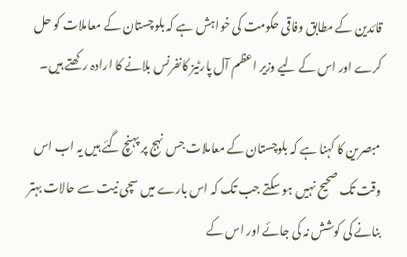قائدین کے مطابق وفاقی حکومت کی خواہش ہے کہ بلوچستان کے معاملات کو حل کرے اور اس کے لیے وزیر اعظم آل پارٹیز کانفرنس بلانے کا ارادہ رکھتے ہیں۔

مبصرین کا کہنا ہے کہ بلوچستان کے معاملات جس نہج پر پہنچ گئے ہیں یہ اب اس وقت تک صحیح نہیں ہو سکتے جب تک کہ اس بارے میں سچی نیت سے حالات بہتر بنانے کی کوشش نہ کی جائے اور اس کے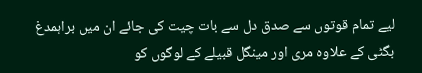لیے تمام قوتوں سے صدق دل سے بات چیت کی جائے ان میں براہمدغ بگٹی کے علاوہ مری اور مینگل قبیلے کے لوگوں کو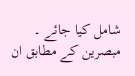شامل کیا جائے ۔ مبصرین کے مطابق ان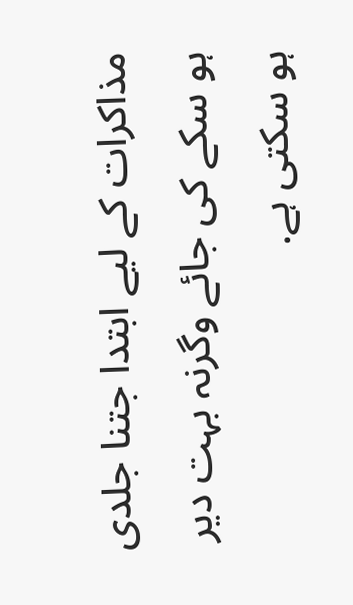مذاکرات کے لیے ابتدا جتنا جلدی ہو سکے کی جائے وگرنہ بہت دیر ہو سکتی ہے.